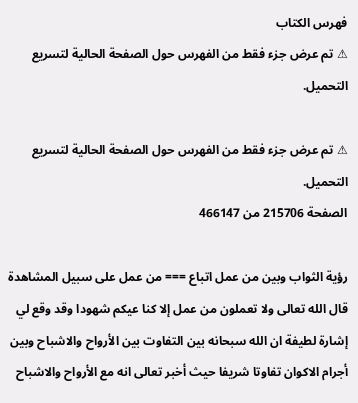فهرس الكتاب
⚠ تم عرض جزء فقط من الفهرس حول الصفحة الحالية لتسريع التحميل.

⚠ تم عرض جزء فقط من الفهرس حول الصفحة الحالية لتسريع التحميل.
الصفحة 215706 من 466147

رؤية الثواب وبين من عمل اتباع === من عمل على سبيل المشاهدة قال الله تعالى ولا تعملون من عمل إلا كنا عيكم شهودا وقد وقع لي إشارة لطيفة ان الله سبحانه بين التفاوت بين الأرواح والاشباح وبين أجرام الاكوان تفاوتا شريفا حيث أخبر تعالى انه مع الأرواح والاشباح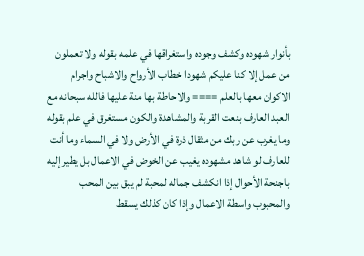بأنوار شهوده وكشف وجوده واستغراقها في علمه بقوله ولا تعملون من عمل إلا كنا عليكم شهودا خطاب الأرواح والاشباح واجرام الاكوان معها بالعلم ==== والاحاطة بها منة عليها فالله سبحانه مع العبد العارف بنعت القربة والمشاهدة والكون مستغرق في علم بقوله وما يغرب عن ربك من مثقال ذرة في الأرض ولا في السماء وما أنت للعارف لو شاهد مشهوده يغيب عن الخوض في الاعمال بل يطير إليه باجنحة الأحوال إذا انكشف جماله لمحبة لم يبق بين المحب والمحبوب واسطة الاعمال وإذا كان كذلك يسقط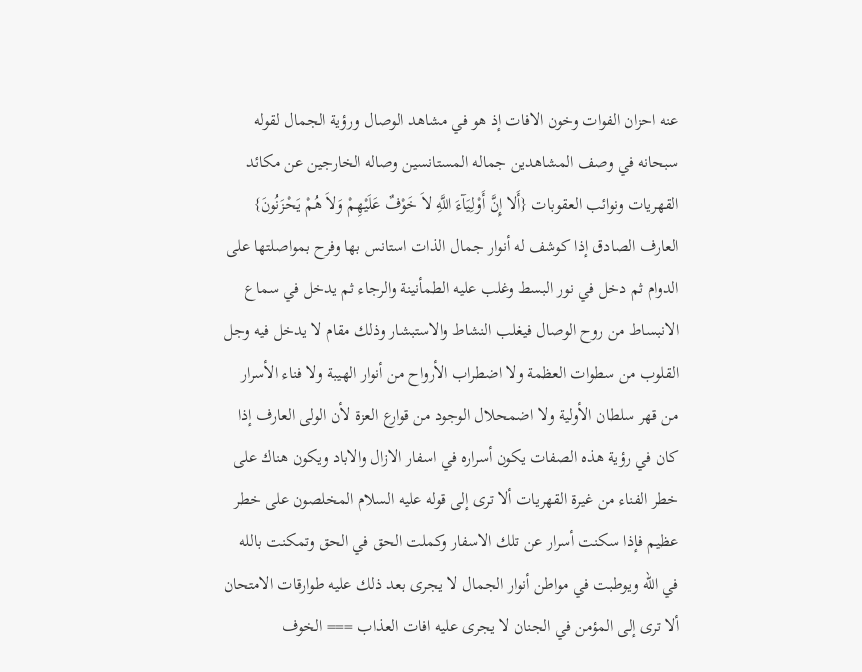عنه احزان الفوات وخون الافات إذ هو في مشاهد الوصال ورؤية الجمال لقوله سبحانه في وصف المشاهدين جماله المستانسين وصاله الخارجين عن مكائد القهريات ونوائب العقوبات {أَلا إِنَّ أَوْلِيَآءَ اللَّهِ لاَ خَوْفٌ عَلَيْهِمْ وَلاَ هُمْ يَحْزَنُونَ} العارف الصادق إذا كوشف له أنوار جمال الذات استانس بها وفرح بمواصلتها على الدوام ثم دخل في نور البسط وغلب عليه الطمأنينة والرجاء ثم يدخل في سماع الانبساط من روح الوصال فيغلب النشاط والاستبشار وذلك مقام لا يدخل فيه وجل القلوب من سطوات العظمة ولا اضطراب الأرواح من أنوار الهيبة ولا فناء الأسرار من قهر سلطان الأولية ولا اضمحلال الوجود من قوارع العزة لأن الولى العارف إذا كان في رؤية هذه الصفات يكون أسراره في اسفار الازال والاباد ويكون هناك على خطر الفناء من غيرة القهريات ألا ترى إلى قوله عليه السلام المخلصون على خطر عظيم فإذا سكنت أسرار عن تلك الاسفار وكملت الحق في الحق وتمكنت بالله في الله ويوطبت في مواطن أنوار الجمال لا يجرى بعد ذلك عليه طوارقات الامتحان ألا ترى إلى المؤمن في الجنان لا يجرى عليه افات العذاب === الخوف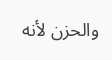والحزن لأنه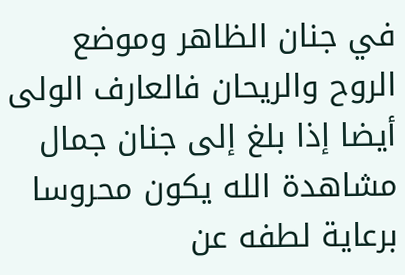في جنان الظاهر وموضع الروح والريحان فالعارف الولى أيضا إذا بلغ إلى جنان جمال مشاهدة الله يكون محروسا برعاية لطفه عن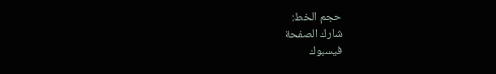حجم الخط:
شارك الصفحة
فيسبوك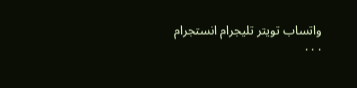واتساب تويتر تليجرام انستجرام
. . .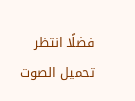فضلًا انتظر تحميل الصوت